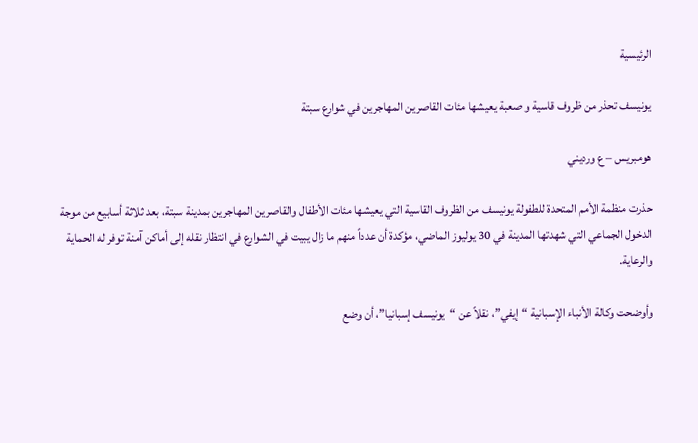الرئيسية

يونيسف تحذر من ظروف قاسية و صعبة يعيشها مئات القاصرين المهاجرين في شوارع سبتة

هومبريس – ع ورديني

حذرت منظمة الأمم المتحدة للطفولة يونيسف من الظروف القاسية التي يعيشها مئات الأطفال والقاصرين المهاجرين بمدينة سبتة، بعد ثلاثة أسابيع من موجة الدخول الجماعي التي شهدتها المدينة في 30 يوليوز الماضي، مؤكدة أن عدداً منهم ما زال يبيت في الشوارع في انتظار نقله إلى أماكن آمنة توفر له الحماية والرعاية.

وأوضحت وكالة الأنباء الإسبانية “إيفي”، نقلاً عن “يونيسف إسبانيا”، أن وضع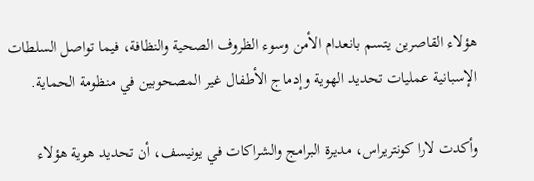هؤلاء القاصرين يتسم بانعدام الأمن وسوء الظروف الصحية والنظافة، فيما تواصل السلطات الإسبانية عمليات تحديد الهوية وإدماج الأطفال غير المصحوبين في منظومة الحماية.

وأكدت لارا كونتريراس، مديرة البرامج والشراكات في يونيسف، أن تحديد هوية هؤلاء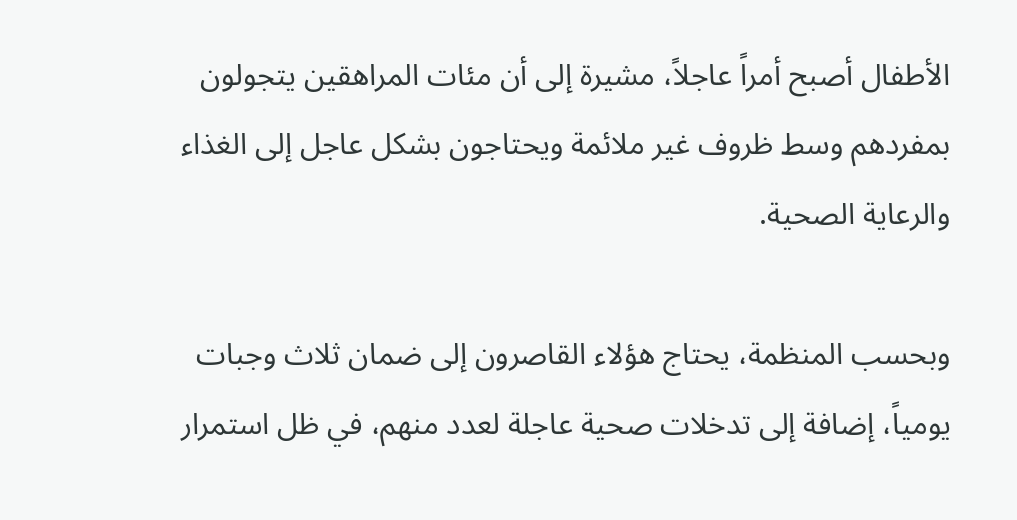الأطفال أصبح أمراً عاجلاً، مشيرة إلى أن مئات المراهقين يتجولون بمفردهم وسط ظروف غير ملائمة ويحتاجون بشكل عاجل إلى الغذاء والرعاية الصحية.

وبحسب المنظمة، يحتاج هؤلاء القاصرون إلى ضمان ثلاث وجبات يومياً، إضافة إلى تدخلات صحية عاجلة لعدد منهم، في ظل استمرار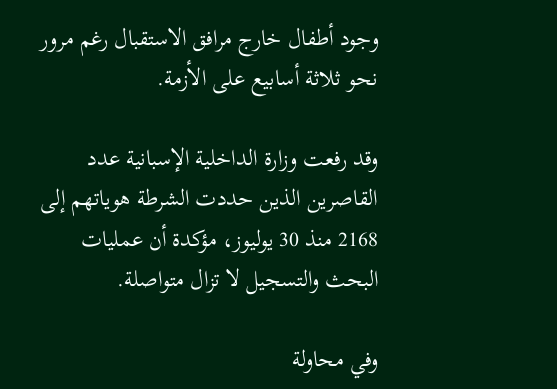وجود أطفال خارج مرافق الاستقبال رغم مرور نحو ثلاثة أسابيع على الأزمة.

وقد رفعت وزارة الداخلية الإسبانية عدد القاصرين الذين حددت الشرطة هوياتهم إلى 2168 منذ 30 يوليوز، مؤكدة أن عمليات البحث والتسجيل لا تزال متواصلة.

وفي محاولة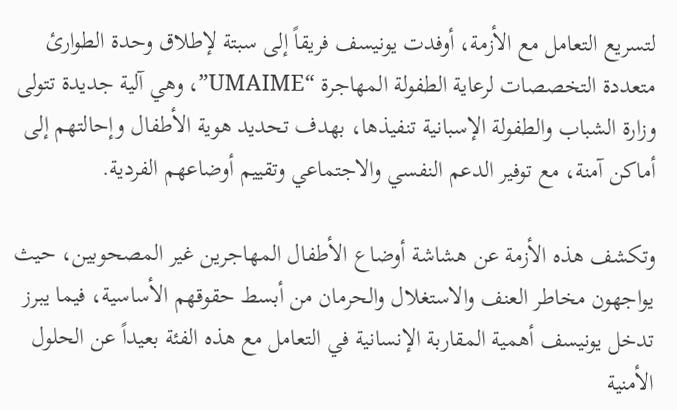لتسريع التعامل مع الأزمة، أوفدت يونيسف فريقاً إلى سبتة لإطلاق وحدة الطوارئ متعددة التخصصات لرعاية الطفولة المهاجرة “UMAIME”، وهي آلية جديدة تتولى وزارة الشباب والطفولة الإسبانية تنفيذها، بهدف تحديد هوية الأطفال وإحالتهم إلى أماكن آمنة، مع توفير الدعم النفسي والاجتماعي وتقييم أوضاعهم الفردية.

وتكشف هذه الأزمة عن هشاشة أوضاع الأطفال المهاجرين غير المصحوبين، حيث يواجهون مخاطر العنف والاستغلال والحرمان من أبسط حقوقهم الأساسية، فيما يبرز تدخل يونيسف أهمية المقاربة الإنسانية في التعامل مع هذه الفئة بعيداً عن الحلول الأمنية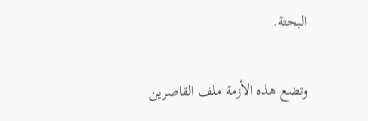البحتة.

وتضع هذه الأزمة ملف القاصرين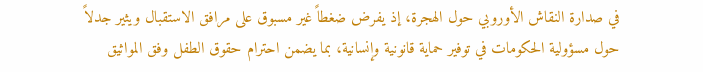في صدارة النقاش الأوروبي حول الهجرة، إذ يفرض ضغطاً غير مسبوق على مرافق الاستقبال ويثير جدلاً حول مسؤولية الحكومات في توفير حماية قانونية وإنسانية، بما يضمن احترام حقوق الطفل وفق المواثيق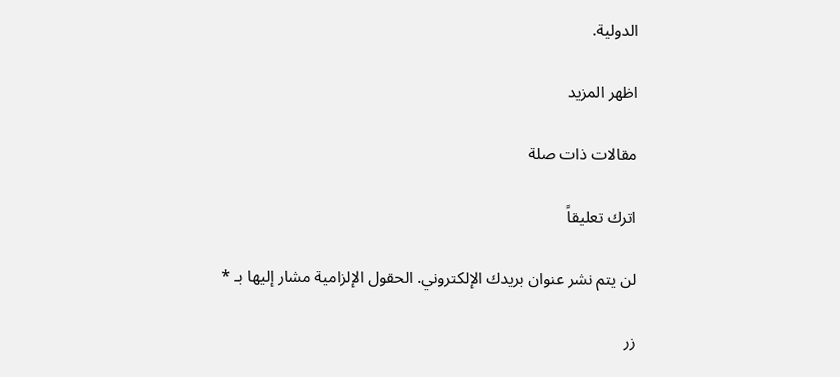الدولية.

اظهر المزيد

مقالات ذات صلة

اترك تعليقاً

لن يتم نشر عنوان بريدك الإلكتروني. الحقول الإلزامية مشار إليها بـ *

زر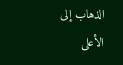الذهاب إلى الأعلى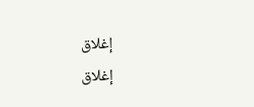إغلاق
إغلاق